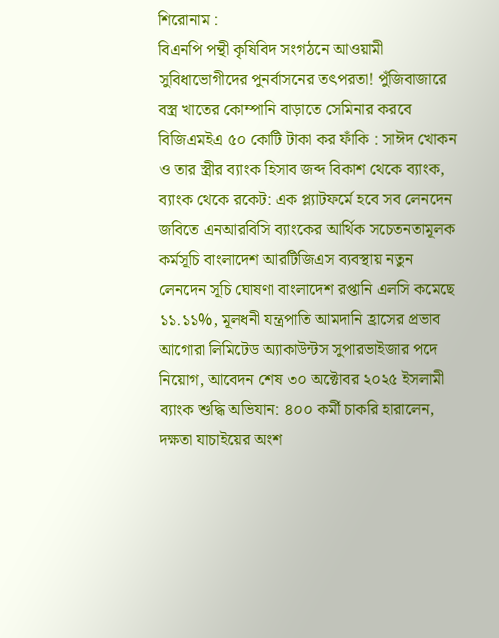শিরোনাম :
বিএনপি পন্থী কৃষিবিদ সংগঠনে আওয়ামী সুবিধাভোগীদের পুনর্বাসনের তৎপরতা! পুঁজিবাজারে বস্ত্র খাতের কোম্পানি বাড়াতে সেমিনার করবে বিজিএমইএ ৫০ কোটি টাকা কর ফাঁকি : সাঈদ খোকন ও তার স্ত্রীর ব্যাংক হিসাব জব্দ বিকাশ থেকে ব্যাংক, ব্যাংক থেকে রকেট: এক প্ল্যাটফর্মে হবে সব লেনদেন জবিতে এনআরবিসি ব্যাংকের আর্থিক সচেতনতামূলক কর্মসূচি বাংলাদেশ আরটিজিএস ব্যবস্থায় নতুন লেনদেন সূচি ঘোষণা বাংলাদেশ রপ্তানি এলসি কমেছে ১১.১১%, মূলধনী যন্ত্রপাতি আমদানি হ্রাসের প্রভাব আগোরা লিমিটেড অ্যাকাউন্টস সুপারভাইজার পদে নিয়োগ, আবেদন শেষ ৩০ অক্টোবর ২০২৫ ইসলামী ব্যাংক শুদ্ধি অভিযান: ৪০০ কর্মী চাকরি হারালেন, দক্ষতা যাচাইয়ের অংশ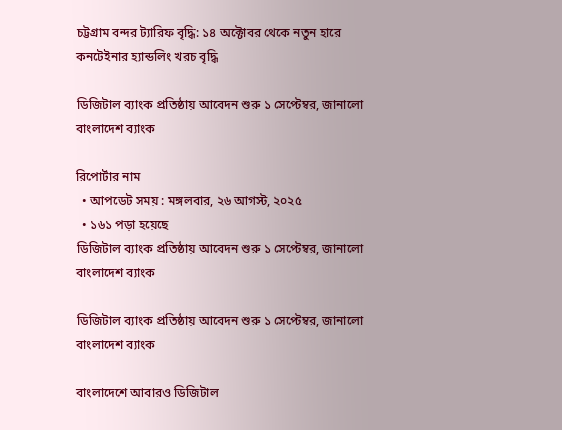চট্টগ্রাম বন্দর ট্যারিফ বৃদ্ধি: ১৪ অক্টোবর থেকে নতুন হারে কনটেইনার হ্যান্ডলিং খরচ বৃদ্ধি

ডিজিটাল ব্যাংক প্রতিষ্ঠায় আবেদন শুরু ১ সেপ্টেম্বর, জানালো বাংলাদেশ ব্যাংক

রিপোর্টার নাম
  • আপডেট সময় : মঙ্গলবার, ২৬ আগস্ট, ২০২৫
  • ১৬১ পড়া হয়েছে
ডিজিটাল ব্যাংক প্রতিষ্ঠায় আবেদন শুরু ১ সেপ্টেম্বর, জানালো বাংলাদেশ ব্যাংক

ডিজিটাল ব্যাংক প্রতিষ্ঠায় আবেদন শুরু ১ সেপ্টেম্বর, জানালো বাংলাদেশ ব্যাংক

বাংলাদেশে আবারও ডিজিটাল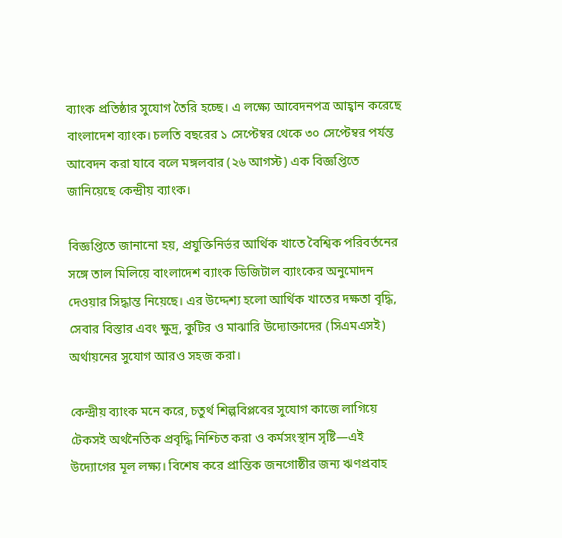ব্যাংক প্রতিষ্ঠার সুযোগ তৈরি হচ্ছে। এ লক্ষ্যে আবেদনপত্র আহ্বান করেছে বাংলাদেশ ব্যাংক। চলতি বছরের ১ সেপ্টেম্বর থেকে ৩০ সেপ্টেম্বর পর্যন্ত আবেদন করা যাবে বলে মঙ্গলবার (২৬ আগস্ট) এক বিজ্ঞপ্তিতে জানিয়েছে কেন্দ্রীয় ব্যাংক।

বিজ্ঞপ্তিতে জানানো হয়, প্রযুক্তিনির্ভর আর্থিক খাতে বৈশ্বিক পরিবর্তনের সঙ্গে তাল মিলিয়ে বাংলাদেশ ব্যাংক ডিজিটাল ব্যাংকের অনুমোদন দেওয়ার সিদ্ধান্ত নিয়েছে। এর উদ্দেশ্য হলো আর্থিক খাতের দক্ষতা বৃদ্ধি, সেবার বিস্তার এবং ক্ষুদ্র, কুটির ও মাঝারি উদ্যোক্তাদের (সিএমএসই) অর্থায়নের সুযোগ আরও সহজ করা।

কেন্দ্রীয় ব্যাংক মনে করে, চতুর্থ শিল্পবিপ্লবের সুযোগ কাজে লাগিয়ে টেকসই অর্থনৈতিক প্রবৃদ্ধি নিশ্চিত করা ও কর্মসংস্থান সৃষ্টি—এই উদ্যোগের মূল লক্ষ্য। বিশেষ করে প্রান্তিক জনগোষ্ঠীর জন্য ঋণপ্রবাহ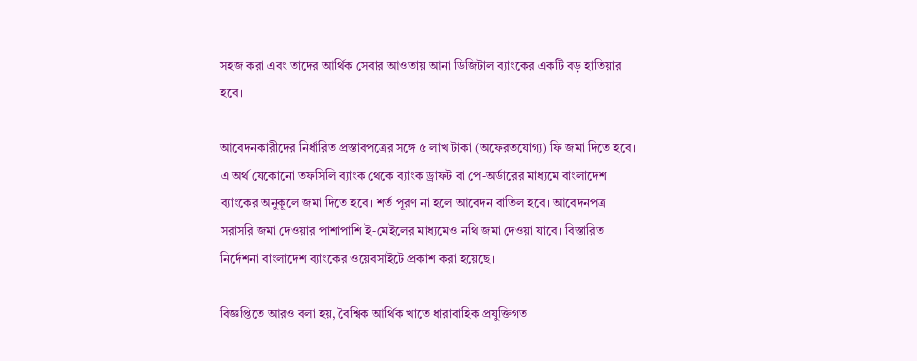সহজ করা এবং তাদের আর্থিক সেবার আওতায় আনা ডিজিটাল ব্যাংকের একটি বড় হাতিয়ার হবে।

আবেদনকারীদের নির্ধারিত প্রস্তাবপত্রের সঙ্গে ৫ লাখ টাকা (অফেরতযোগ্য) ফি জমা দিতে হবে। এ অর্থ যেকোনো তফসিলি ব্যাংক থেকে ব্যাংক ড্রাফট বা পে-অর্ডারের মাধ্যমে বাংলাদেশ ব্যাংকের অনুকূলে জমা দিতে হবে। শর্ত পূরণ না হলে আবেদন বাতিল হবে। আবেদনপত্র সরাসরি জমা দেওয়ার পাশাপাশি ই-মেইলের মাধ্যমেও নথি জমা দেওয়া যাবে। বিস্তারিত নির্দেশনা বাংলাদেশ ব্যাংকের ওয়েবসাইটে প্রকাশ করা হয়েছে।

বিজ্ঞপ্তিতে আরও বলা হয়, বৈশ্বিক আর্থিক খাতে ধারাবাহিক প্রযুক্তিগত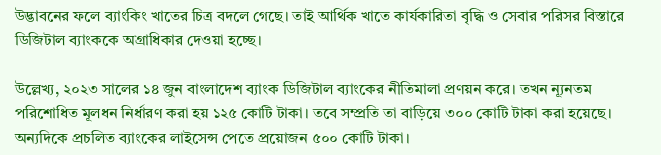উদ্ভাবনের ফলে ব্যাংকিং খাতের চিত্র বদলে গেছে। তাই আর্থিক খাতে কার্যকারিতা বৃদ্ধি ও সেবার পরিসর বিস্তারে ডিজিটাল ব্যাংককে অগ্রাধিকার দেওয়া হচ্ছে।

উল্লেখ্য, ২০২৩ সালের ১৪ জুন বাংলাদেশ ব্যাংক ডিজিটাল ব্যাংকের নীতিমালা প্রণয়ন করে। তখন ন্যূনতম পরিশোধিত মূলধন নির্ধারণ করা হয় ১২৫ কোটি টাকা। তবে সম্প্রতি তা বাড়িয়ে ৩০০ কোটি টাকা করা হয়েছে। অন্যদিকে প্রচলিত ব্যাংকের লাইসেন্স পেতে প্রয়োজন ৫০০ কোটি টাকা।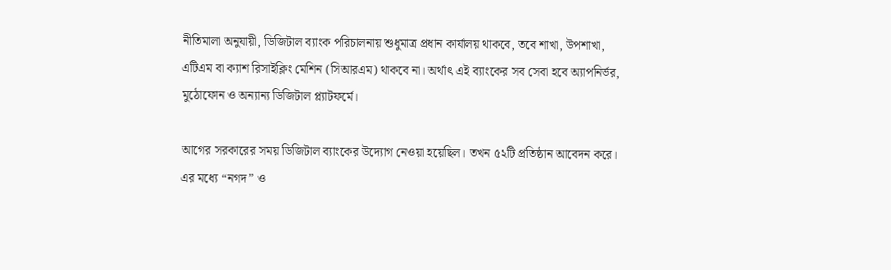নীতিমালা অনুযায়ী, ডিজিটাল ব্যাংক পরিচালনায় শুধুমাত্র প্রধান কার্যালয় থাকবে, তবে শাখা, উপশাখা, এটিএম বা ক্যাশ রিসাইক্লিং মেশিন (সিআরএম) থাকবে না। অর্থাৎ এই ব্যাংকের সব সেবা হবে অ্যাপনির্ভর, মুঠোফোন ও অন্যান্য ডিজিটাল প্ল্যাটফর্মে।

আগের সরকারের সময় ডিজিটাল ব্যাংকের উদ্যোগ নেওয়া হয়েছিল। তখন ৫২টি প্রতিষ্ঠান আবেদন করে। এর মধ্যে “নগদ” ও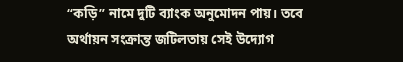“কড়ি” নামে দুটি ব্যাংক অনুমোদন পায়। তবে অর্থায়ন সংক্রান্ত জটিলতায় সেই উদ্যোগ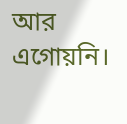আর এগোয়নি।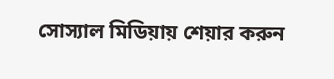সোস্যাল মিডিয়ায় শেয়ার করুন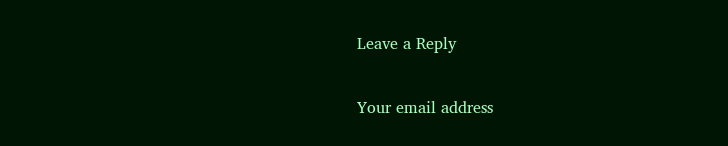Leave a Reply

Your email address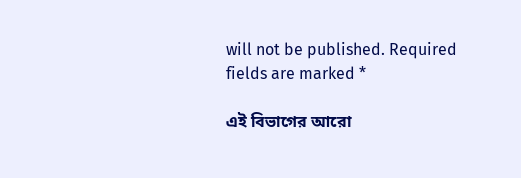will not be published. Required fields are marked *

এই বিভাগের আরো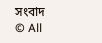সংবাদ
© All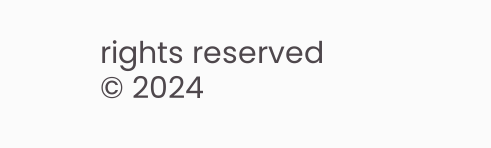rights reserved © 2024